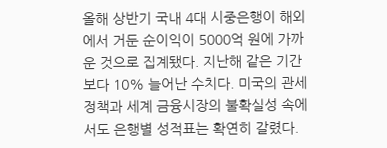올해 상반기 국내 4대 시중은행이 해외에서 거둔 순이익이 5000억 원에 가까운 것으로 집계됐다. 지난해 같은 기간보다 10% 늘어난 수치다. 미국의 관세 정책과 세계 금융시장의 불확실성 속에서도 은행별 성적표는 확연히 갈렸다.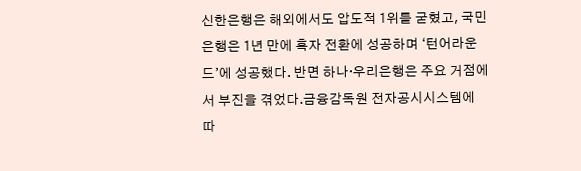신한은행은 해외에서도 압도적 1위를 굳혔고, 국민은행은 1년 만에 흑자 전환에 성공하며 ‘턴어라운드’에 성공했다. 반면 하나·우리은행은 주요 거점에서 부진을 겪었다.금융감독원 전자공시시스템에 따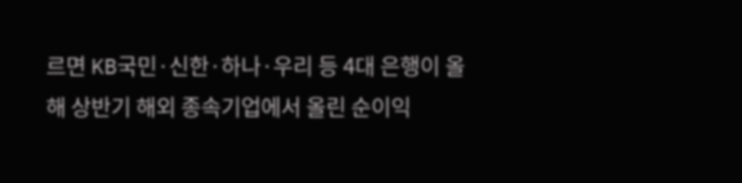르면 KB국민·신한·하나·우리 등 4대 은행이 올해 상반기 해외 종속기업에서 올린 순이익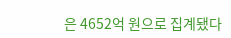은 4652억 원으로 집계됐다